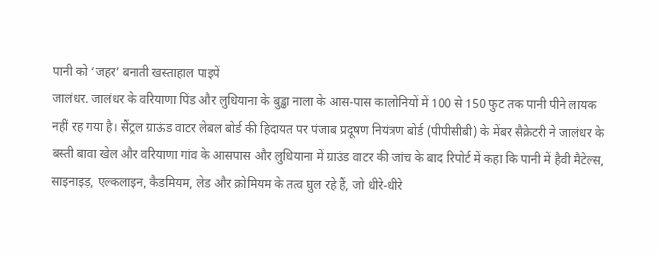पानी को ‘जहर’ बनाती खस्ताहाल पाइपें
जालंधर. जालंधर के वरियाणा पिंड और लुधियाना के बुड्ढा नाला के आस-पास कालोनियों में 100 से 150 फुट तक पानी पीने लायक नहीं रह गया है। सैंट्रल ग्राऊंड वाटर लेबल बोर्ड की हिदायत पर पंजाब प्रदूषण नियंत्रण बोर्ड (पीपीसीबी) के मेंबर सैक्रेटरी ने जालंधर के बस्ती बावा खेल और वरियाणा गांव के आसपास और लुधियाना में ग्राउंड वाटर की जांच के बाद रिपोर्ट में कहा कि पानी में हैवी मैटेल्स, साइनाइड़, एल्कलाइन, कैडमियम, लेड और क्रोमियम के तत्व घुल रहे हैं, जो धीरे-धीरे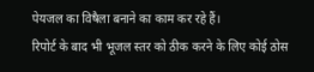पेयजल का विषैला बनाने का काम कर रहे हैं।
रिपोर्ट के बाद भी भूजल स्तर को ठीक करने के लिए कोई ठोस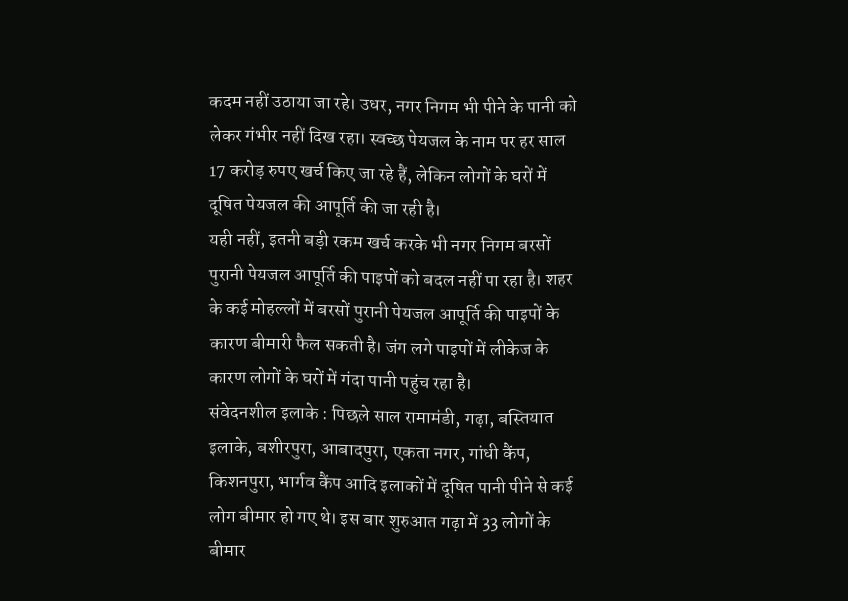कदम नहीं उठाया जा रहे। उधर, नगर निगम भी पीने के पानी को लेकर गंभीर नहीं दिख रहा। स्वच्छ पेयजल के नाम पर हर साल 17 करोड़ रुपए खर्च किए जा रहे हैं, लेकिन लोगों के घरों में दूषित पेयजल की आपूर्ति की जा रही है।
यही नहीं, इतनी बड़ी रकम खर्च करके भी नगर निगम बरसों पुरानी पेयजल आपूर्ति की पाइपों को बदल नहीं पा रहा है। शहर के कई मोहल्लों में बरसों पुरानी पेयजल आपूर्ति की पाइपों के कारण बीमारी फैल सकती है। जंग लगे पाइपों में लीकेज के कारण लोगों के घरों में गंदा पानी पहुंच रहा है।
संवेदनशील इलाके : पिछले साल रामामंडी, गढ़ा, बस्तियात इलाके, बशीरपुरा, आबादपुरा, एकता नगर, गांधी कैंप, किशनपुरा, भार्गव कैंप आदि इलाकों में दूषित पानी पीने से कई लोग बीमार हो गए थे। इस बार शुरुआत गढ़ा में 33 लोगों के बीमार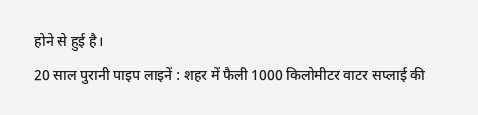होने से हुई है।
20 साल पुरानी पाइप लाइनें : शहर में फैली 1000 किलोमीटर वाटर सप्लाई की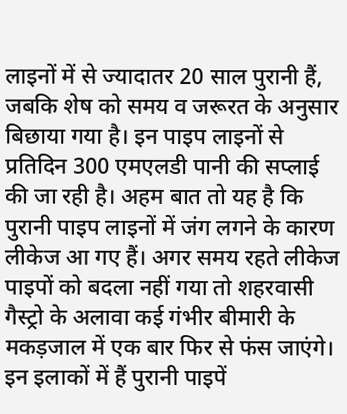लाइनों में से ज्यादातर 20 साल पुरानी हैं, जबकि शेष को समय व जरूरत के अनुसार बिछाया गया है। इन पाइप लाइनों से प्रतिदिन 300 एमएलडी पानी की सप्लाई की जा रही है। अहम बात तो यह है कि पुरानी पाइप लाइनों में जंग लगने के कारण लीकेज आ गए हैं। अगर समय रहते लीकेज पाइपों को बदला नहीं गया तो शहरवासी गैस्ट्रो के अलावा कई गंभीर बीमारी के मकड़जाल में एक बार फिर से फंस जाएंगे।
इन इलाकों में हैं पुरानी पाइपें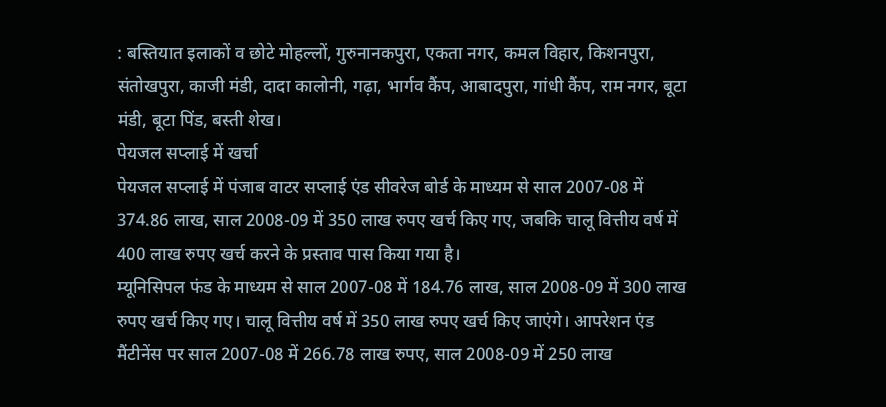: बस्तियात इलाकों व छोटे मोहल्लों, गुरुनानकपुरा, एकता नगर, कमल विहार, किशनपुरा, संतोखपुरा, काजी मंडी, दादा कालोनी, गढ़ा, भार्गव कैंप, आबादपुरा, गांधी कैंप, राम नगर, बूटा मंडी, बूटा पिंड, बस्ती शेख।
पेयजल सप्लाई में खर्चा
पेयजल सप्लाई में पंजाब वाटर सप्लाई एंड सीवरेज बोर्ड के माध्यम से साल 2007-08 में 374.86 लाख, साल 2008-09 में 350 लाख रुपए खर्च किए गए, जबकि चालू वित्तीय वर्ष में 400 लाख रुपए खर्च करने के प्रस्ताव पास किया गया है।
म्यूनिसिपल फंड के माध्यम से साल 2007-08 में 184.76 लाख, साल 2008-09 में 300 लाख रुपए खर्च किए गए। चालू वित्तीय वर्ष में 350 लाख रुपए खर्च किए जाएंगे। आपरेशन एंड मैंटीनेंस पर साल 2007-08 में 266.78 लाख रुपए, साल 2008-09 में 250 लाख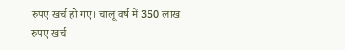रुपए खर्च हो गए। चालू वर्ष में 350 लाख रुपए खर्च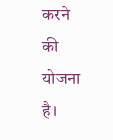करने की योजना है।